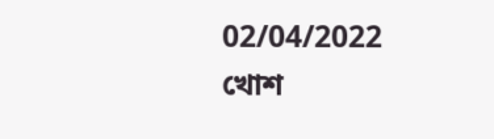02/04/2022
খোশ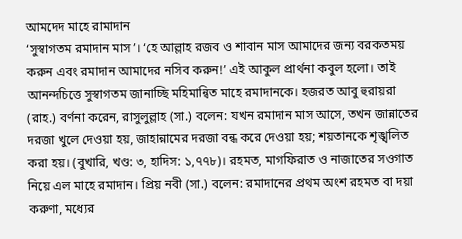আমদেদ মাহে রামাদান
‘সুস্বাগতম রমাদান মাস’। ‘হে আল্লাহ রজব ও শাবান মাস আমাদের জন্য বরকতময় করুন এবং রমাদান আমাদের নসিব করুন!’ এই আকুল প্রার্থনা কবুল হলো। তাই আনন্দচিত্তে সুস্বাগতম জানাচ্ছি মহিমান্বিত মাহে রমাদানকে। হজরত আবু হুরায়রা (রাহ.) বর্ণনা করেন, রাসুলুল্লাহ (সা.) বলেন: যখন রমাদান মাস আসে, তখন জান্নাতের দরজা খুলে দেওয়া হয়, জাহান্নামের দরজা বন্ধ করে দেওয়া হয়; শয়তানকে শৃঙ্খলিত করা হয়। (বুখারি, খণ্ড: ৩, হাদিস: ১,৭৭৮)। রহমত, মাগফিরাত ও নাজাতের সওগাত নিয়ে এল মাহে রমাদান। প্রিয় নবী (সা.) বলেন: রমাদানের প্রথম অংশ রহমত বা দয়া করুণা, মধ্যের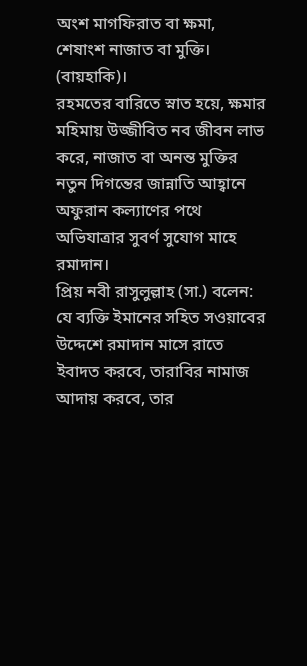অংশ মাগফিরাত বা ক্ষমা, শেষাংশ নাজাত বা মুক্তি। (বায়হাকি)।
রহমতের বারিতে স্নাত হয়ে, ক্ষমার মহিমায় উজ্জীবিত নব জীবন লাভ করে, নাজাত বা অনন্ত মুক্তির নতুন দিগন্তের জান্নাতি আহ্বানে অফুরান কল্যাণের পথে অভিযাত্রার সুবর্ণ সুযোগ মাহে রমাদান।
প্রিয় নবী রাসুলুল্লাহ (সা.) বলেন: যে ব্যক্তি ইমানের সহিত সওয়াবের উদ্দেশে রমাদান মাসে রাতে ইবাদত করবে, তারাবির নামাজ আদায় করবে, তার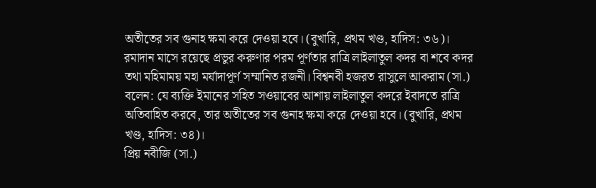অতীতের সব গুনাহ ক্ষমা করে দেওয়া হবে। (বুখারি, প্রথম খণ্ড, হাদিস: ৩৬)। রমাদান মাসে রয়েছে প্রভুর করুণার পরম পূর্ণতার রাত্রি লাইলাতুল কদর বা শবে কদর তথা মহিমাময় মহা মর্যাদাপূর্ণ সম্মানিত রজনী। বিশ্বনবী হজরত রাসুলে আকরাম (সা.) বলেন: যে ব্যক্তি ইমানের সহিত সওয়াবের আশায় লাইলাতুল কদরে ইবাদতে রাত্রি অতিবাহিত করবে, তার অতীতের সব গুনাহ ক্ষমা করে দেওয়া হবে। (বুখারি, প্রথম খণ্ড, হাদিস: ৩৪)।
প্রিয় নবীজি (সা.)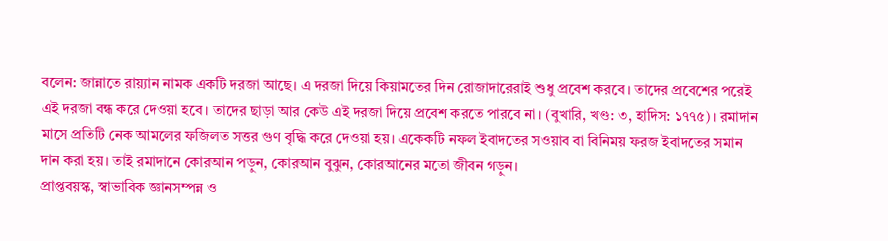বলেন: জান্নাতে রায়্যান নামক একটি দরজা আছে। এ দরজা দিয়ে কিয়ামতের দিন রোজাদারেরাই শুধু প্রবেশ করবে। তাদের প্রবেশের পরেই এই দরজা বন্ধ করে দেওয়া হবে। তাদের ছাড়া আর কেউ এই দরজা দিয়ে প্রবেশ করতে পারবে না। (বুখারি, খণ্ড: ৩, হাদিস: ১৭৭৫)। রমাদান মাসে প্রতিটি নেক আমলের ফজিলত সত্তর গুণ বৃদ্ধি করে দেওয়া হয়। একেকটি নফল ইবাদতের সওয়াব বা বিনিময় ফরজ ইবাদতের সমান দান করা হয়। তাই রমাদানে কোরআন পড়ুন, কোরআন বুঝুন, কোরআনের মতো জীবন গড়ুন।
প্রাপ্তবয়স্ক, স্বাভাবিক জ্ঞানসম্পন্ন ও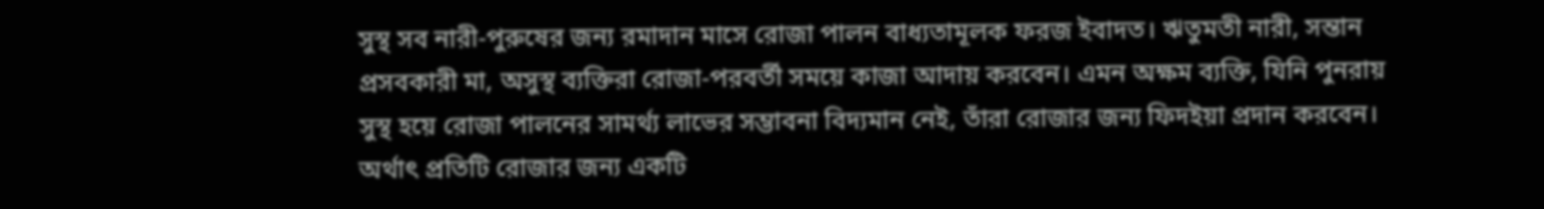সুস্থ সব নারী-পুরুষের জন্য রমাদান মাসে রোজা পালন বাধ্যতামূলক ফরজ ইবাদত। ঋতুমতী নারী, সন্তান প্রসবকারী মা, অসুস্থ ব্যক্তিরা রোজা-পরবর্তী সময়ে কাজা আদায় করবেন। এমন অক্ষম ব্যক্তি, যিনি পুনরায় সুস্থ হয়ে রোজা পালনের সামর্থ্য লাভের সম্ভাবনা বিদ্যমান নেই, তাঁরা রোজার জন্য ফিদইয়া প্রদান করবেন। অর্থাৎ প্রতিটি রোজার জন্য একটি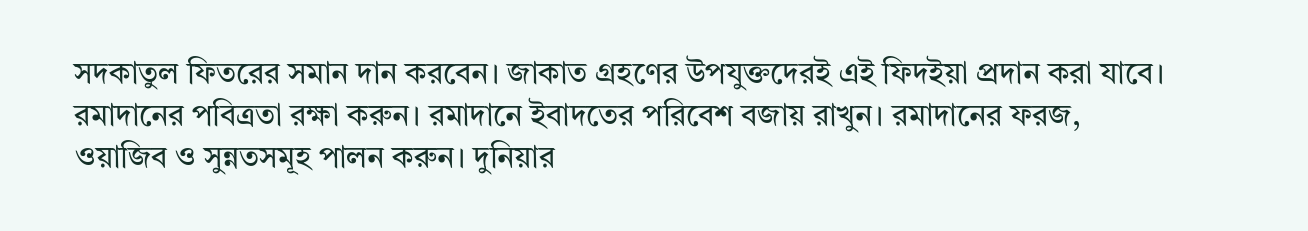সদকাতুল ফিতরের সমান দান করবেন। জাকাত গ্রহণের উপযুক্তদেরই এই ফিদইয়া প্রদান করা যাবে।
রমাদানের পবিত্রতা রক্ষা করুন। রমাদানে ইবাদতের পরিবেশ বজায় রাখুন। রমাদানের ফরজ, ওয়াজিব ও সুন্নতসমূহ পালন করুন। দুনিয়ার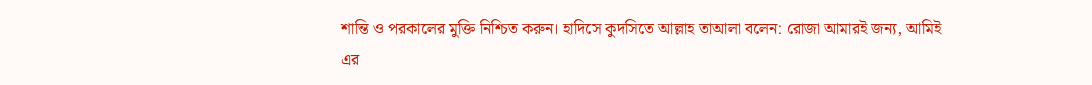শান্তি ও পরকালের মুক্তি নিশ্চিত করুন। হাদিসে কুদসিতে আল্লাহ তাআলা বলেন: রোজা আমারই জন্য, আমিই এর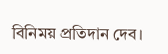বিনিময় প্রতিদান দেব।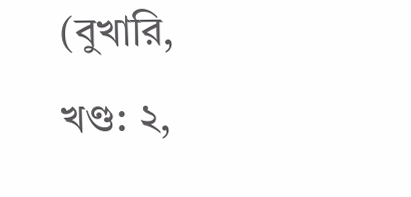(বুখারি, খণ্ড: ২,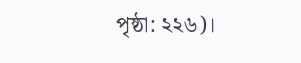পৃষ্ঠা: ২২৬)।